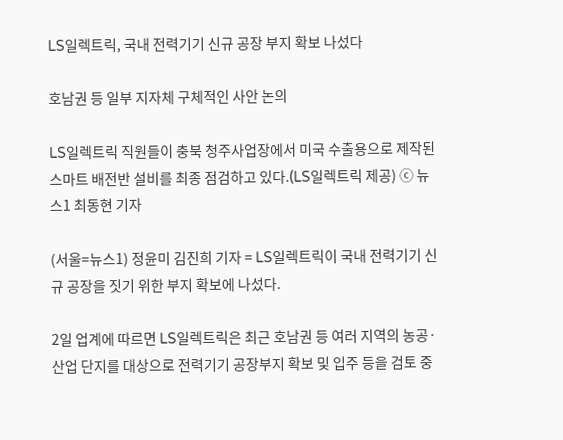LS일렉트릭, 국내 전력기기 신규 공장 부지 확보 나섰다

호남권 등 일부 지자체 구체적인 사안 논의

LS일렉트릭 직원들이 충북 청주사업장에서 미국 수출용으로 제작된 스마트 배전반 설비를 최종 점검하고 있다.(LS일렉트릭 제공) ⓒ 뉴스1 최동현 기자

(서울=뉴스1) 정윤미 김진희 기자 = LS일렉트릭이 국내 전력기기 신규 공장을 짓기 위한 부지 확보에 나섰다.

2일 업계에 따르면 LS일렉트릭은 최근 호남권 등 여러 지역의 농공·산업 단지를 대상으로 전력기기 공장부지 확보 및 입주 등을 검토 중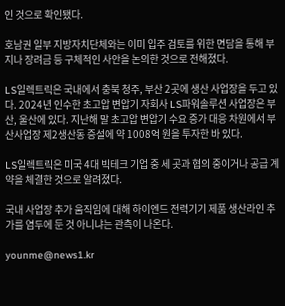인 것으로 확인됐다.

호남권 일부 지방자치단체와는 이미 입주 검토를 위한 면담을 통해 부지나 장려금 등 구체적인 사안을 논의한 것으로 전해졌다.

LS일렉트릭은 국내에서 충북 청주, 부산 2곳에 생산 사업장을 두고 있다. 2024년 인수한 초고압 변압기 자회사 LS파워솔루션 사업장은 부산, 울산에 있다. 지난해 말 초고압 변압기 수요 증가 대응 차원에서 부산사업장 제2생산동 증설에 약 1008억 원을 투자한 바 있다.

LS일렉트릭은 미국 4대 빅테크 기업 중 세 곳과 협의 중이거나 공급 계약을 체결한 것으로 알려졌다.

국내 사업장 추가 움직임에 대해 하이엔드 전력기기 제품 생산라인 추가를 염두에 둔 것 아니냐는 관측이 나온다.

younme@news1.kr